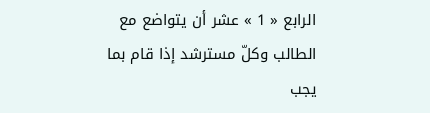الرابع « 1 » عشر أن يتواضع مع الطالب وكلّ مسترشد إذا قام بما يجب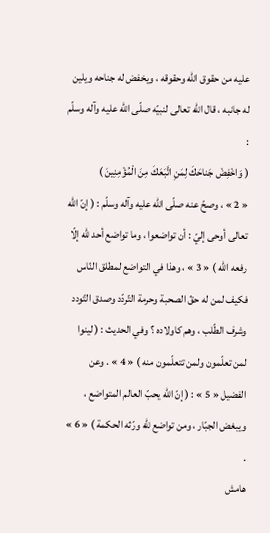عليه من حقوق اللّه وحقوقه ، ويخفض له جناحه ويلين له جانبه ، قال اللّه تعالى لنبيّه صلّى اللّه عليه وآله وسلّم :
( وَاخْفِضْ جَناحَكَ لِمَنِ اتَّبَعَكَ مِنَ الْمُؤْمِنِينَ )
« 2 » ، وصحّ عنه صلّى اللّه عليه وآله وسلّم : ( إنّ اللّه تعالى أوحى إليّ : أن تواضعوا ، وما تواضع أحد للّه إلّا رفعه اللّه ) « 3 » ، وهذا في التواضع لمطلق النّاس فكيف لمن له حقّ الصحبة وحرمة التّردّد وصدق التّودد وشرف الطّلب ، وهم كاولاده ؟ وفي الحديث : ( لينوا لمن تعلّمون ولمن تتعلّمون منه ) « 4 » . وعن الفضيل « 5 » : ( إنّ اللّه يحبّ العالم المتواضع ، ويبغض الجبّار ، ومن تواضع للّه ورّثه الحكمة ) « 6 » .
هامش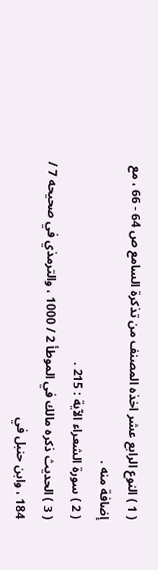( 1 ) النوع الرابع عشر اخذه المصنف من تذكرة السامع ص 64 - 66 ، مع إضافة منه .
( 2 ) سورة الشعراء الآية : 215 .
( 3 ) الحديث ذكره مالك في الموطأ 2 / 1000 ، والترمذي في صحيحه 7 / 184 ، وابن حنبل في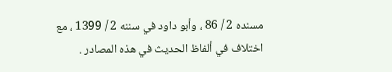مسنده 2 / 86 ، وأبو داود في سننه 2 / 1399 ، مع اختلاف في ألفاظ الحديث في هذه المصادر .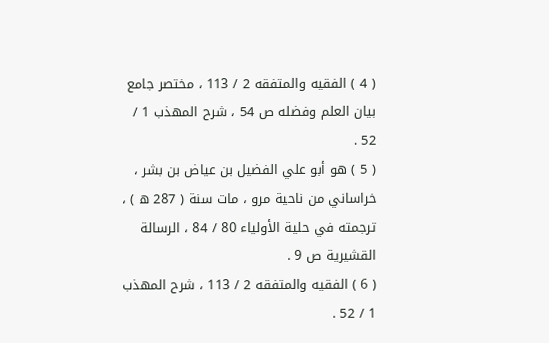( 4 ) الفقيه والمتفقه 2 / 113 ، مختصر جامع بيان العلم وفضله ص 54 ، شرح المهذب 1 / 52 .
( 5 ) هو أبو علي الفضيل بن عياض بن بشر ، خراساني من ناحية مرو ، مات سنة ( 287 ه ) ، ترجمته في حلية الأولياء 80 / 84 ، الرسالة القشيرية ص 9 .
( 6 ) الفقيه والمتفقه 2 / 113 ، شرح المهذب 1 / 52 .